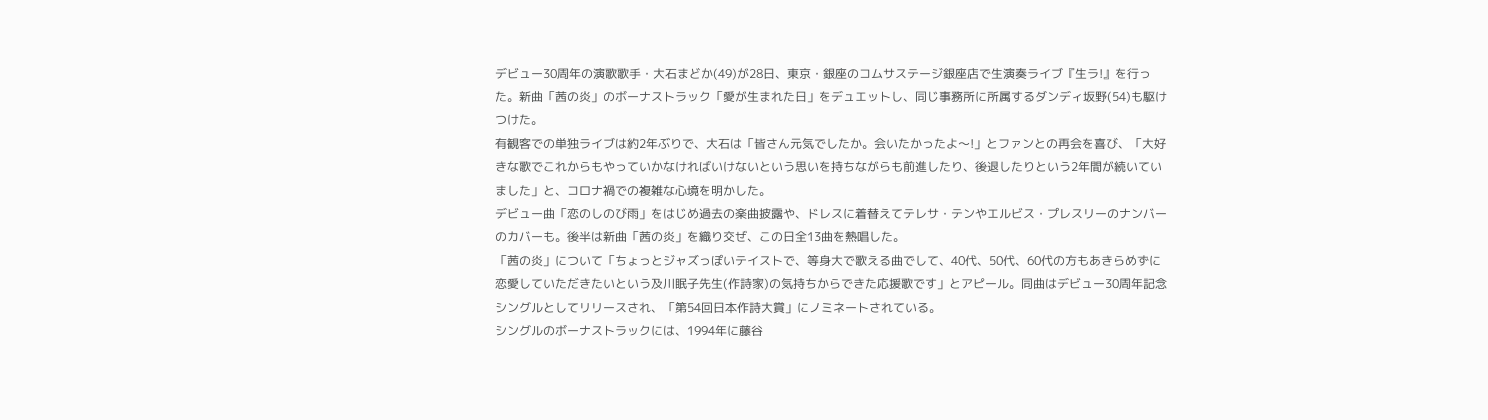デビュー30周年の演歌歌手・大石まどか(49)が28日、東京・銀座のコムサステージ銀座店で生演奏ライブ『生ラ!』を行った。新曲「茜の炎」のボーナストラック「愛が生まれた日」をデュエットし、同じ事務所に所属するダンディ坂野(54)も駆けつけた。
有観客での単独ライブは約2年ぶりで、大石は「皆さん元気でしたか。会いたかったよ〜!」とファンとの再会を喜び、「大好きな歌でこれからもやっていかなければいけないという思いを持ちながらも前進したり、後退したりという2年間が続いていました」と、コロナ禍での複雑な心境を明かした。
デビュー曲「恋のしのび雨」をはじめ過去の楽曲披露や、ドレスに着替えてテレサ・テンやエルビス・プレスリーのナンバーのカバーも。後半は新曲「茜の炎」を織り交ぜ、この日全13曲を熱唱した。
「茜の炎」について「ちょっとジャズっぽいテイストで、等身大で歌える曲でして、40代、50代、60代の方もあきらめずに恋愛していただきたいという及川眠子先生(作詩家)の気持ちからできた応援歌です」とアピール。同曲はデビュー30周年記念シングルとしてリリースされ、「第54回日本作詩大賞」にノミネートされている。
シングルのボーナストラックには、1994年に藤谷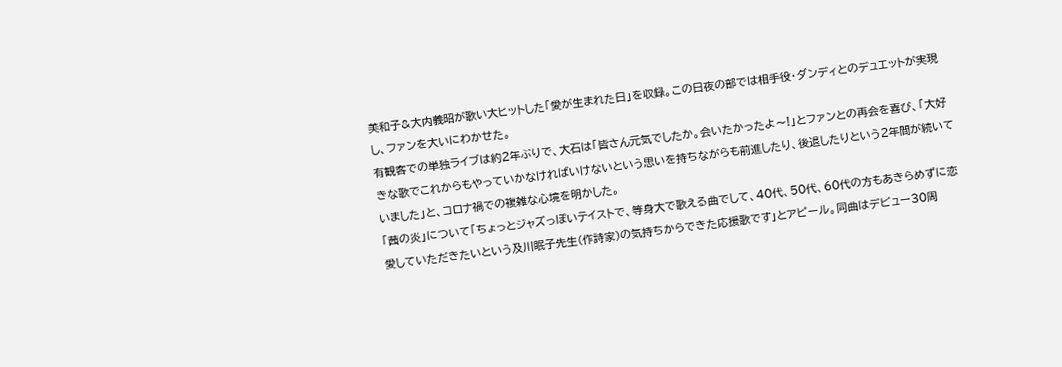美和子&大内義昭が歌い大ヒットした「愛が生まれた日」を収録。この日夜の部では相手役・ダンディとのデュエットが実現し、ファンを大いにわかせた。
有観客での単独ライブは約2年ぶりで、大石は「皆さん元気でしたか。会いたかったよ〜!」とファンとの再会を喜び、「大好きな歌でこれからもやっていかなければいけないという思いを持ちながらも前進したり、後退したりという2年間が続いていました」と、コロナ禍での複雑な心境を明かした。
「茜の炎」について「ちょっとジャズっぽいテイストで、等身大で歌える曲でして、40代、50代、60代の方もあきらめずに恋愛していただきたいという及川眠子先生(作詩家)の気持ちからできた応援歌です」とアピール。同曲はデビュー30周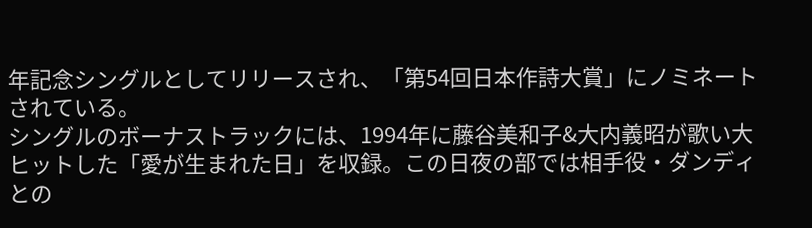年記念シングルとしてリリースされ、「第54回日本作詩大賞」にノミネートされている。
シングルのボーナストラックには、1994年に藤谷美和子&大内義昭が歌い大ヒットした「愛が生まれた日」を収録。この日夜の部では相手役・ダンディとの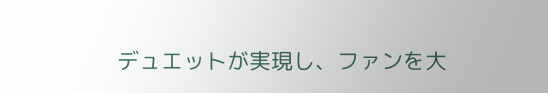デュエットが実現し、ファンを大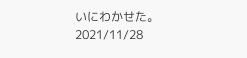いにわかせた。
2021/11/28